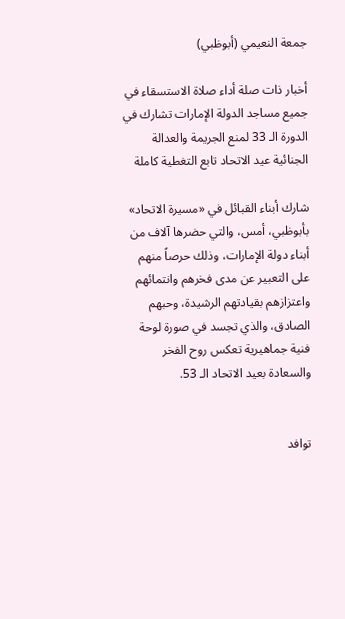جمعة النعيمي (أبوظبي)

أخبار ذات صلة أداء صلاة الاستسقاء في جميع مساجد الدولة الإمارات تشارك في الدورة الـ 33 لمنع الجريمة والعدالة الجنائية عيد الاتحاد تابع التغطية كاملة

شارك أبناء القبائل في «مسيرة الاتحاد» بأبوظبي، أمس، والتي حضرها آلاف من أبناء دولة الإمارات، وذلك حرصاً منهم على التعبير عن مدى فخرهم وانتمائهم واعتزازهم بقيادتهم الرشيدة، وحبهم الصادق، والذي تجسد في صورة لوحة فنية جماهيرية تعكس روح الفخر والسعادة بعيد الاتحاد الـ 53.


توافد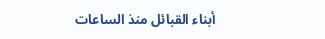أبناء القبائل منذ الساعات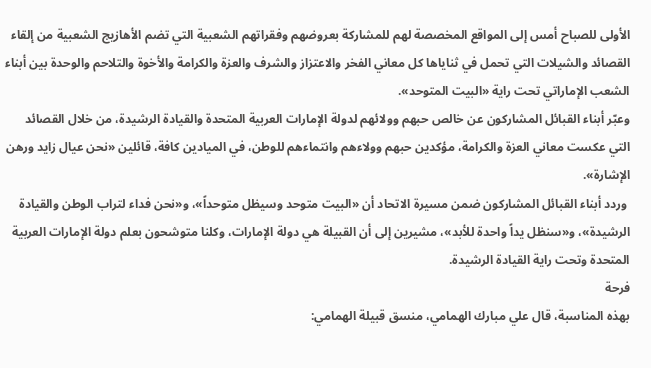الأولى للصباح أمس إلى المواقع المخصصة لهم للمشاركة بعروضهم وفقراتهم الشعبية التي تضم الأهازيج الشعبية من إلقاء القصائد والشيلات التي تحمل في ثناياها كل معاني الفخر والاعتزاز والشرف والعزة والكرامة والأخوة والتلاحم والوحدة بين أبناء الشعب الإماراتي تحت راية «البيت المتوحد».
وعبّر أبناء القبائل المشاركون عن خالص حبهم وولائهم لدولة الإمارات العربية المتحدة والقيادة الرشيدة، من خلال القصائد التي عكست معاني العزة والكرامة، مؤكدين حبهم وولاءهم وانتماءهم للوطن، في الميادين كافة، قائلين «نحن عيال زايد ورهن الإشارة».
 وردد أبناء القبائل المشاركون ضمن مسيرة الاتحاد أن «البيت متوحد وسيظل متوحداً»، و«نحن فداء لتراب الوطن والقيادة الرشيدة»، و«سنظل يداً واحدة للأبد»، مشيرين إلى أن القبيلة هي دولة الإمارات، وكلنا متوشحون بعلم دولة الإمارات العربية المتحدة وتحت راية القيادة الرشيدة.
فرحة
بهذه المناسبة، قال علي مبارك الهمامي، منسق قبيلة الهمامي: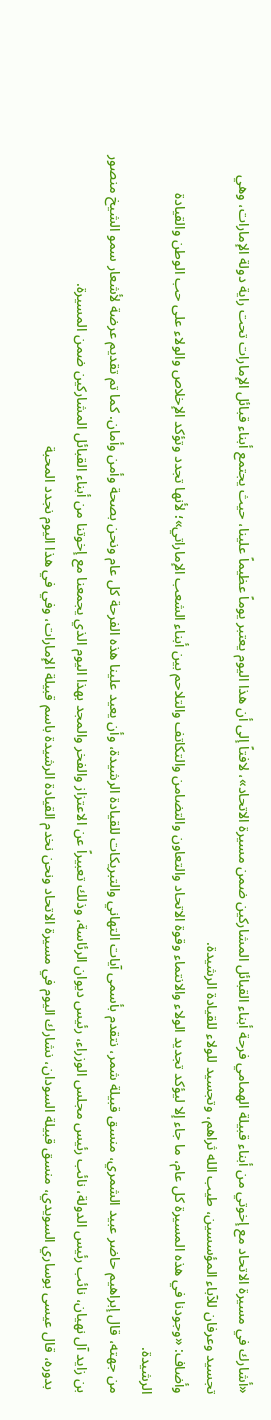«أشارك في مسيرة الاتحاد مع إخوتي من أبناء قبيلة الهمامي فرحة أبناء القبائل المشاركين ضمن مسيرة الاتحاد»، لافتاً إلى أن هذا اليوم يعتبر يوماً عظيماً علينا، حيث يجتمع أبناء قبائل الإمارات تحت راية دولة الإمارات، وهي تجسيد وعرفان للآباء المؤسسين، طيب الله ثراهم، وتجسيد للولاء للقيادة الرشيدة.
وأضاف: «وجودنا في هذه المسيرة كل عام، ما جاء إلا ليؤكد تجديد الولاء والانتماء وقوة الاتحاد والتعاون والتضامن والتكاتف والتلاحم بين أبناء الشعب الإماراتي»؛ لأنها تجدد وتؤكد الإخلاص والولاء على حب الوطن والقيادة الرشيدة.
من جهته، قال إبراهيم حاضر عبيد الشمري، منسق قبيلة شمر، نتقدم بأسمى آيات التهاني والتبريكات للقيادة الرشيدة، وأن يعيد علينا هذه الفرحة كل عام ونحن بصحة وأمن وأمان. كما تم تقديم عرضة لأشعار سمو الشيخ منصور بن زايد آل نهيان، نائب رئيس الدولة، نائب رئيس مجلس الوزراء، رئيس ديوان الرئاسة، وذلك تعبيراً عن الاعتزاز والفخر والمجد بهذا اليوم الذي يجمعنا مع إخوتنا من أبناء القبائل المشاركين ضمن المسيرة.
 بدوره، قال عيسى بوساري السويدي، منسق قبيلة السودان، نشارك اليوم في مسيرة الاتحاد ونحن نخدم القيادة الرشيدة باسم قبيلة الإمارات، وفي في هذا اليوم نجدد المحبة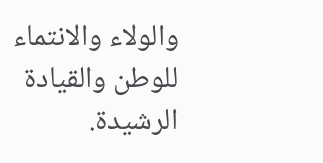والولاء والانتماء للوطن والقيادة الرشيدة.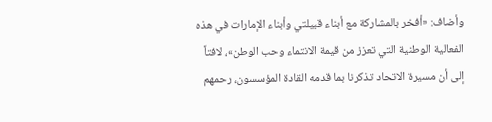وأضاف: «أفخر بالمشاركة مع أبناء قبيلتي وأبناء الإمارات في هذه الفعالية الوطنية التي تعزز من قيمة الانتماء وحب الوطن»، لافتاً إلى أن مسيرة الاتحاد تذكرنا بما قدمه القادة المؤسسون، رحمهم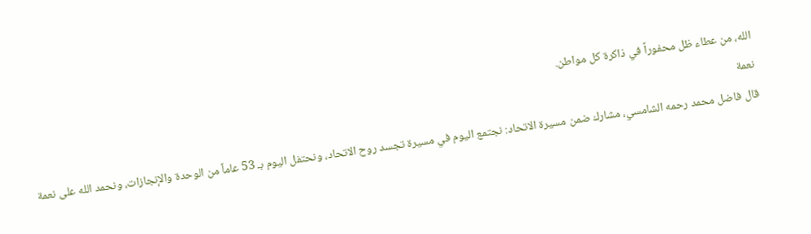الله، من عطاء ظل محفوراً في ذاكرة كل مواطن.
نعمة
قال فاضل محمد رحمه الشامسي، مشارك ضمن مسيرة الاتحاد: نجتمع اليوم في مسيرة تجسد روح الاتحاد، ونحتفل اليوم بـ 53 عاماً من الوحدة والإنجازات، ونحمد الله على نعمة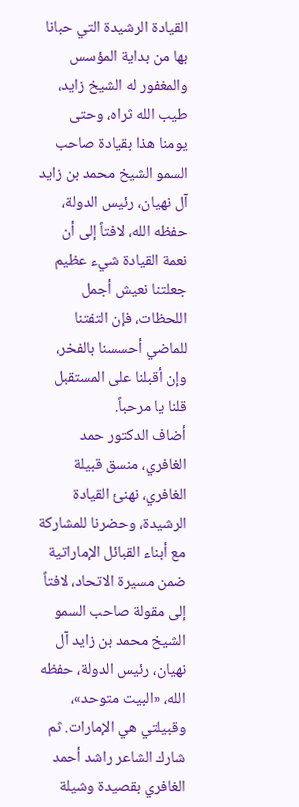القيادة الرشيدة التي حبانا بها من بداية المؤسس والمغفور له الشيخ زايد، طيب الله ثراه، وحتى يومنا هذا بقيادة صاحب السمو الشيخ محمد بن زايد آل نهيان، رئيس الدولة، حفظه الله، لافتاً إلى أن نعمة القيادة شيء عظيم جعلتنا نعيش أجمل اللحظات، فإن التفتنا للماضي أحسسنا بالفخر، وإن أقبلنا على المستقبل قلنا يا مرحباً.
أضاف الدكتور حمد الغافري، منسق قبيلة الغافري، نهنئ القيادة الرشيدة، وحضرنا للمشاركة مع أبناء القبائل الإماراتية ضمن مسيرة الاتحاد، لافتاً إلى مقولة صاحب السمو الشيخ محمد بن زايد آل نهيان، رئيس الدولة، حفظه الله، «البيت متوحد»، وقبيلتي هي الإمارات. ثم شارك الشاعر راشد أحمد الغافري بقصيدة وشيلة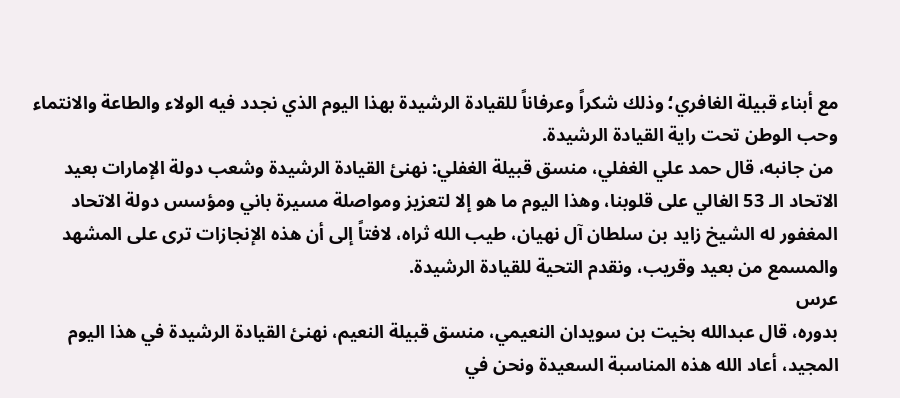مع أبناء قبيلة الغافري؛ وذلك شكراً وعرفاناً للقيادة الرشيدة بهذا اليوم الذي نجدد فيه الولاء والطاعة والانتماء وحب الوطن تحت راية القيادة الرشيدة.
 من جانبه، قال حمد علي الغفلي، منسق قبيلة الغفلي: نهنئ القيادة الرشيدة وشعب دولة الإمارات بعيد الاتحاد الـ 53 الغالي على قلوبنا، وهذا اليوم ما هو إلا لتعزيز ومواصلة مسيرة باني ومؤسس دولة الاتحاد المغفور له الشيخ زايد بن سلطان آل نهيان، طيب الله ثراه، لافتاً إلى أن هذه الإنجازات ترى على المشهد والمسمع من بعيد وقريب، ونقدم التحية للقيادة الرشيدة.
عرس
بدوره، قال عبدالله بخيت بن سويدان النعيمي، منسق قبيلة النعيم، نهنئ القيادة الرشيدة في هذا اليوم المجيد، أعاد الله هذه المناسبة السعيدة ونحن في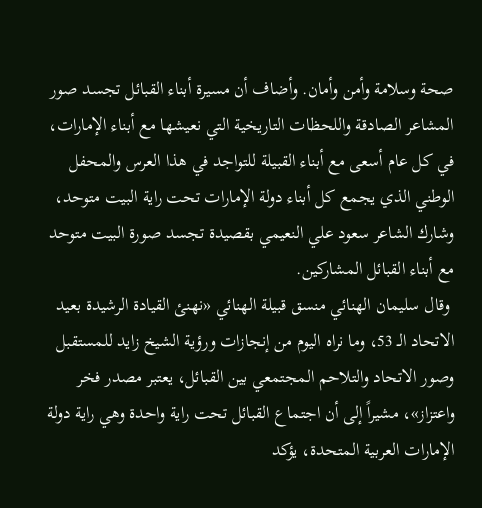صحة وسلامة وأمن وأمان. وأضاف أن مسيرة أبناء القبائل تجسد صور المشاعر الصادقة واللحظات التاريخية التي نعيشها مع أبناء الإمارات، في كل عام أسعى مع أبناء القبيلة للتواجد في هذا العرس والمحفل الوطني الذي يجمع كل أبناء دولة الإمارات تحت راية البيت متوحد، وشارك الشاعر سعود علي النعيمي بقصيدة تجسد صورة البيت متوحد مع أبناء القبائل المشاركين.
 وقال سليمان الهنائي منسق قبيلة الهنائي «نهنئ القيادة الرشيدة بعيد الاتحاد الـ 53، وما نراه اليوم من إنجازات ورؤية الشيخ زايد للمستقبل وصور الاتحاد والتلاحم المجتمعي بين القبائل، يعتبر مصدر فخر واعتزاز»، مشيراً إلى أن اجتماع القبائل تحت راية واحدة وهي راية دولة الإمارات العربية المتحدة، يؤكد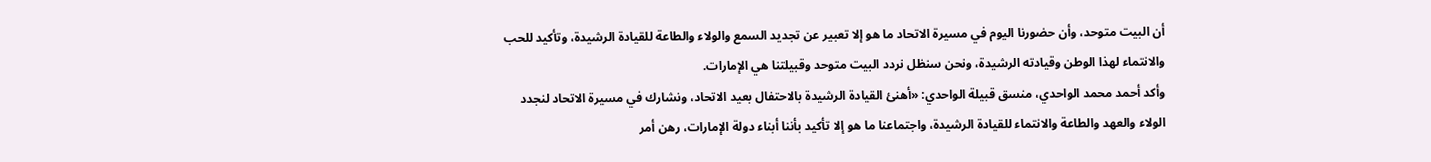أن البيت متوحد، وأن حضورنا اليوم في مسيرة الاتحاد ما هو إلا تعبير عن تجديد السمع والولاء والطاعة للقيادة الرشيدة، وتأكيد للحب والانتماء لهذا الوطن وقيادته الرشيدة، ونحن سنظل نردد البيت متوحد وقبيلتنا هي الإمارات.
وأكد أحمد محمد الواحدي، منسق قبيلة الواحدي: «أهنئ القيادة الرشيدة بالاحتفال بعيد الاتحاد، ونشارك في مسيرة الاتحاد لنجدد الولاء والعهد والطاعة والانتماء للقيادة الرشيدة، واجتماعنا ما هو إلا تأكيد بأننا أبناء دولة الإمارات، رهن أمر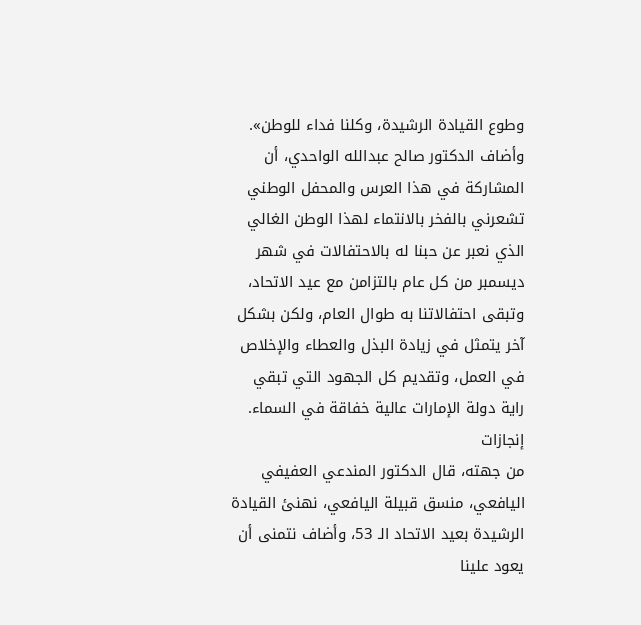وطوع القيادة الرشيدة، وكلنا فداء للوطن».
وأضاف الدكتور صالح عبدالله الواحدي، أن المشاركة في هذا العرس والمحفل الوطني تشعرني بالفخر بالانتماء لهذا الوطن الغالي الذي نعبر عن حبنا له بالاحتفالات في شهر ديسمبر من كل عام بالتزامن مع عيد الاتحاد، وتبقى احتفالاتنا به طوال العام، ولكن بشكل آخر يتمثل في زيادة البذل والعطاء والإخلاص في العمل، وتقديم كل الجهود التي تبقي راية دولة الإمارات عالية خفاقة في السماء.
إنجازات
من جهته، قال الدكتور المندعي العفيفي اليافعي، منسق قبيلة اليافعي، نهنئ القيادة الرشيدة بعيد الاتحاد الـ 53، وأضاف نتمنى أن يعود علينا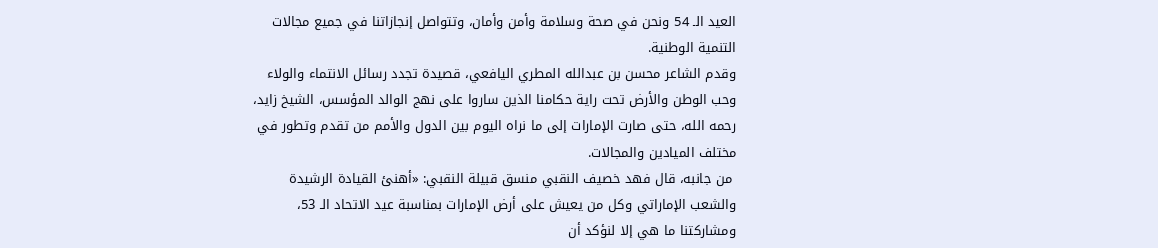العيد الـ 54 ونحن في صحة وسلامة وأمن وأمان، وتتواصل إنجازاتنا في جميع مجالات التنمية الوطنية.
وقدم الشاعر محسن بن عبدالله المطري اليافعي، قصيدة تجدد رسائل الانتماء والولاء وحب الوطن والأرض تحت راية حكامنا الذين ساروا على نهج الوالد المؤسس، الشيخ زايد، رحمه الله، حتى صارت الإمارات إلى ما نراه اليوم بين الدول والأمم من تقدم وتطور في مختلف الميادين والمجالات.
 من جانبه، قال فهد خصيف النقبي منسق قبيلة النقبي: «أهنئ القيادة الرشيدة والشعب الإماراتي وكل من يعيش على أرض الإمارات بمناسبة عيد الاتحاد الـ 53، ومشاركتنا ما هي إلا لنؤكد أن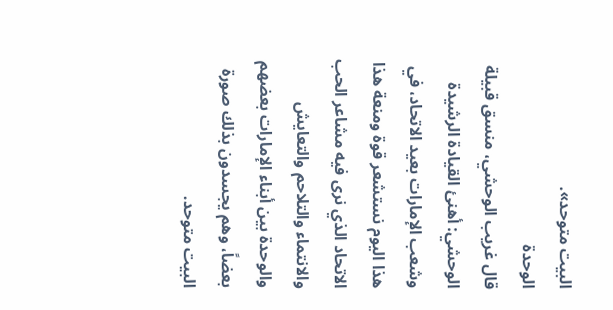البيت متوحد».
الوحدة
قال غريب الوحشي، منسق قبيلة الوحشي: أهنئ القيادة الرشيدة وشعب الإمارات بعيد الاتحاد، في هذا اليوم نستشعر قوة ومنعة هذا الاتحاد الذي نرى فيه مشاعر الحب والانتماء والتلاحم والتعايش والوحدة بين أبناء الإمارات بعضهم بعضاً، وهم يجسدون بذلك صورة البيت متوحد.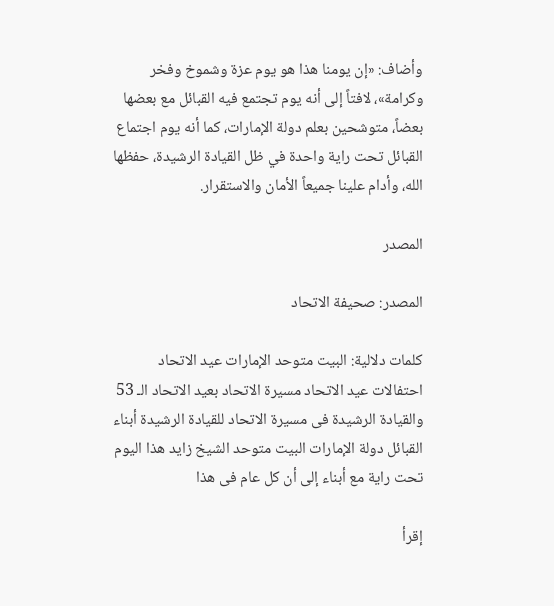وأضاف: «إن يومنا هذا هو يوم عزة وشموخ وفخر وكرامة»، لافتاً إلى أنه يوم تجتمع فيه القبائل مع بعضها بعضاً، متوشحين بعلم دولة الإمارات، كما أنه يوم اجتماع القبائل تحت راية واحدة في ظل القيادة الرشيدة، حفظها الله، وأدام علينا جميعاً الأمان والاستقرار.

المصدر

المصدر: صحيفة الاتحاد

كلمات دلالية: البيت متوحد الإمارات عيد الاتحاد احتفالات عيد الاتحاد مسيرة الاتحاد بعید الاتحاد الـ 53 والقیادة الرشیدة فی مسیرة الاتحاد للقیادة الرشیدة أبناء القبائل دولة الإمارات البیت متوحد الشیخ زاید هذا الیوم تحت رایة مع أبناء إلى أن کل عام فی هذا

إقرأ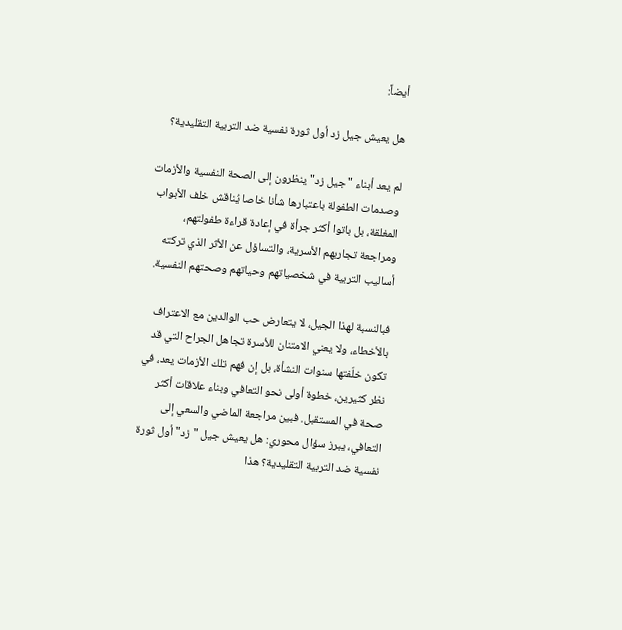أيضاً:

هل يعيش جيل زد أول ثورة نفسية ضد التربية التقليدية؟

لم يعد أبناء "جيل زد" ينظرون إلى الصحة النفسية والأزمات وصدمات الطفولة باعتبارها شأنا خاصا يُناقش خلف الأبواب المغلقة، بل باتوا أكثر جرأة في إعادة قراءة طفولتهم، ومراجعة تجاربهم الأسرية، والتساؤل عن الأثر الذي تركته أساليب التربية في شخصياتهم وحياتهم وصحتهم النفسية.

فبالنسبة لهذا الجيل، لا يتعارض حب الوالدين مع الاعتراف بالأخطاء، ولا يعني الامتنان للأسرة تجاهل الجراح التي قد تكون خلّفتها سنوات النشأة، بل إن فهم تلك الأزمات يعد، في نظر كثيرين، خطوة أولى نحو التعافي وبناء علاقات أكثر صحة في المستقبل. فبين مراجعة الماضي والسعي إلى التعافي، يبرز سؤال محوري: هل يعيش جيل "زد" أول ثورة نفسية ضد التربية التقليدية؟ هذا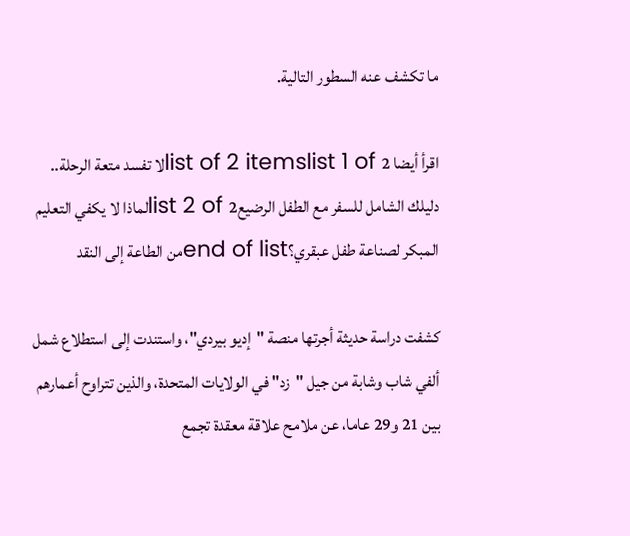ما تكشف عنه السطور التالية.

اقرأ أيضا list of 2 itemslist 1 of 2لا تفسد متعة الرحلة.. دليلك الشامل للسفر مع الطفل الرضيعlist 2 of 2لماذا لا يكفي التعليم المبكر لصناعة طفل عبقري؟end of listمن الطاعة إلى النقد

كشفت دراسة حديثة أجرتها منصة "إديو بيردي"، واستندت إلى استطلاع شمل ألفي شاب وشابة من جيل "زد" في الولايات المتحدة، والذين تتراوح أعمارهم بين 21 و29 عاما، عن ملامح علاقة معقدة تجمع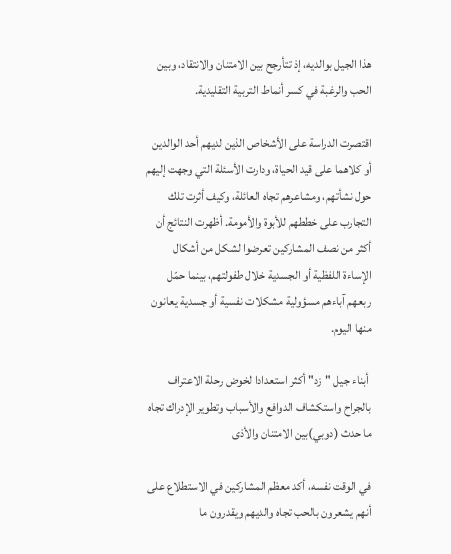هذا الجيل بوالديه، إذ تتأرجح بين الامتنان والانتقاد، وبين الحب والرغبة في كسر أنماط التربية التقليدية.

اقتصرت الدراسة على الأشخاص الذين لديهم أحد الوالدين أو كلاهما على قيد الحياة، ودارت الأسئلة التي وجهت إليهم حول نشأتهم، ومشاعرهم تجاه العائلة، وكيف أثرت تلك التجارب على خططهم للأبوة والأمومة. أظهرت النتائج أن أكثر من نصف المشاركين تعرضوا لشكل من أشكال الإساءة اللفظية أو الجسدية خلال طفولتهم، بينما حمّل ربعهم آباءهم مسؤولية مشكلات نفسية أو جسدية يعانون منها اليوم.

 أبناء جيل "زد" أكثر استعدادا لخوض رحلة الاعتراف بالجراح واستكشاف الدوافع والأسباب وتطوير الإدراك تجاه ما حدث (دوبي)بين الامتنان والأذى

في الوقت نفسه، أكد معظم المشاركين في الاستطلاع على أنهم يشعرون بالحب تجاه والديهم ويقدرون ما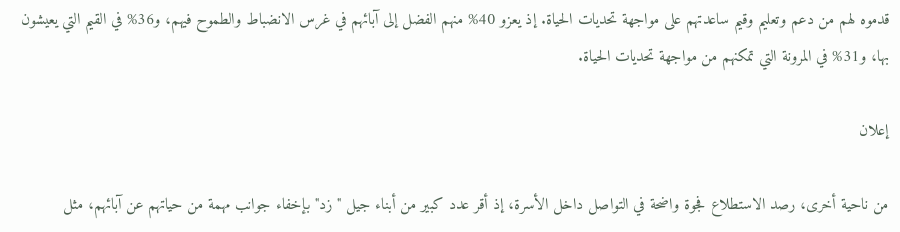قدموه لهم من دعم وتعليم وقيم ساعدتهم على مواجهة تحديات الحياة. إذ يعزو 40% منهم الفضل إلى آبائهم في غرس الانضباط والطموح فيهم، و36% في القيم التي يعيشون بها، و31% في المرونة التي تمكنهم من مواجهة تحديات الحياة.

إعلان

من ناحية أخرى، رصد الاستطلاع فجوة واضحة في التواصل داخل الأسرة، إذ أقر عدد كبير من أبناء جيل "زد" بإخفاء جوانب مهمة من حياتهم عن آبائهم، مثل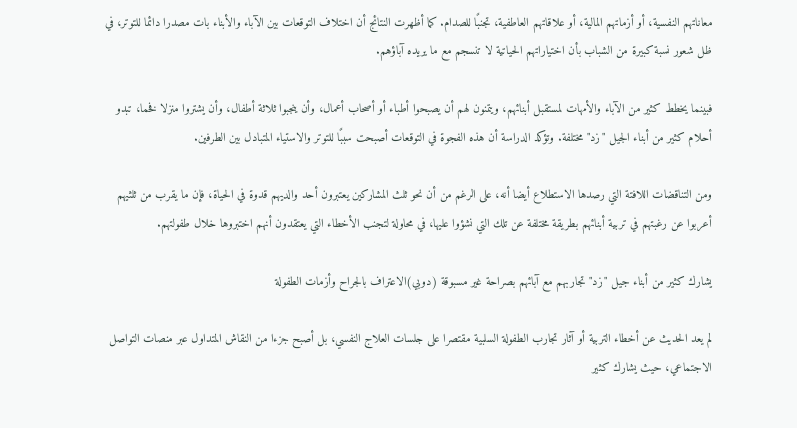معاناتهم النفسية، أو أزماتهم المالية، أو علاقاتهم العاطفية، تجنبًا للصدام. كما أظهرت النتائج أن اختلاف التوقعات بين الآباء والأبناء بات مصدرا دائما للتوتر، في ظل شعور نسبة كبيرة من الشباب بأن اختياراتهم الحياتية لا تنسجم مع ما يريده آباؤهم.

فبينما يخطط كثير من الآباء والأمهات لمستقبل أبنائهم، ويتمنون لهم أن يصبحوا أطباء أو أصحاب أعمال، وأن ينجبوا ثلاثة أطفال، وأن يشتروا منزلا فخما، تبدو أحلام كثير من أبناء الجيل "زد" مختلفة. وتؤكد الدراسة أن هذه الفجوة في التوقعات أصبحت سببًا للتوتر والاستياء المتبادل بين الطرفين.

ومن التناقضات اللافتة التي رصدها الاستطلاع أيضا أنه، على الرغم من أن نحو ثلث المشاركين يعتبرون أحد والديهم قدوة في الحياة، فإن ما يقرب من ثلثيهم أعربوا عن رغبتهم في تربية أبنائهم بطريقة مختلفة عن تلك التي نشؤوا عليها، في محاولة لتجنب الأخطاء التي يعتقدون أنهم اختبروها خلال طفولتهم.

يشارك كثير من أبناء جيل "زد" تجاربهم مع آبائهم بصراحة غير مسبوقة (دوبي)الاعتراف بالجراح وأزمات الطفولة

لم يعد الحديث عن أخطاء التربية أو آثار تجارب الطفولة السلبية مقتصرا على جلسات العلاج النفسي، بل أصبح جزءا من النقاش المتداول عبر منصات التواصل الاجتماعي، حيث يشارك كثير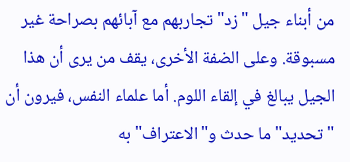من أبناء جيل "زد" تجاربهم مع آبائهم بصراحة غير مسبوقة. وعلى الضفة الأخرى، يقف من يرى أن هذا الجيل يبالغ في إلقاء اللوم. أما علماء النفس، فيرون أن "تحديد" ما حدث و"الاعتراف" به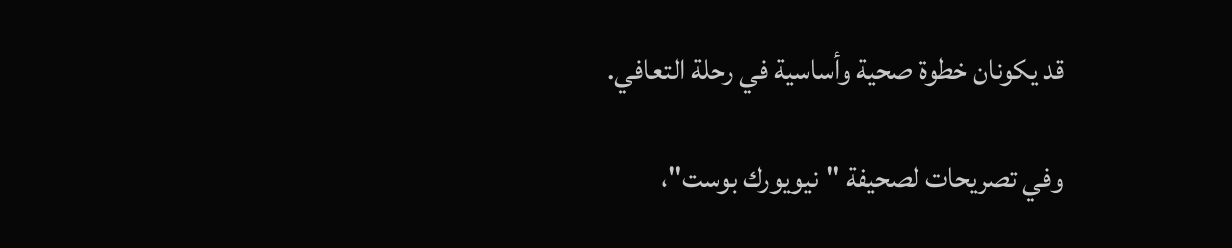قد يكونان خطوة صحية وأساسية في رحلة التعافي.

وفي تصريحات لصحيفة "نيويورك بوست"،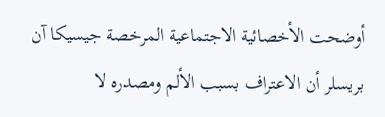أوضحت الأخصائية الاجتماعية المرخصة جيسيكا آن بريسلر أن الاعتراف بسبب الألم ومصدره لا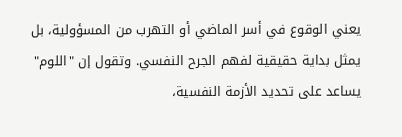يعني الوقوع في أسر الماضي أو التهرب من المسؤولية، بل يمثل بداية حقيقية لفهم الجرح النفسي. وتقول إن "اللوم" يساعد على تحديد الأزمة النفسية،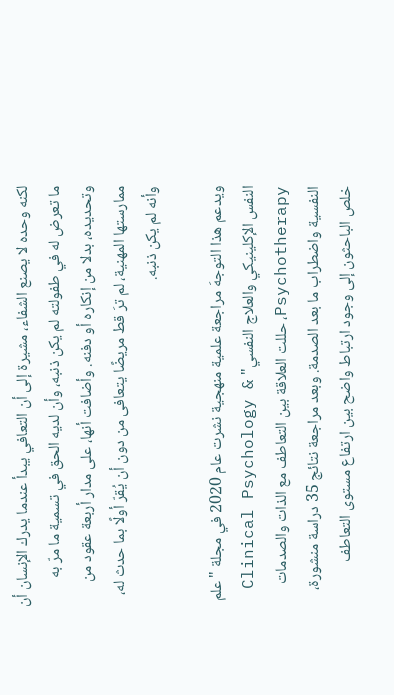لكنه وحده لا يصنع الشفاء، مشيرة إلى أن التعافي يبدأ عندما يدرك الإنسان أن ما تعرض له في طفولته لم يكن ذنبه، وأن لديه الحق في تسمية ما مرّ به وتحديده، بدلا من إنكاره أو دفنه. وأضافت أنها، على مدار أربعة عقود من ممارستها المهنية، لم ترَ قط مريضًا يتعافى من دون أن يُقرّ أولًا بما حدث له، وأنه لم يكن ذنبه.

ويدعم هذا التوجهَ مراجعة علمية منهجية نشرت عام 2020 في مجلة "علم النفس الإكلينيكي والعلاج النفسي" Clinical Psychology & Psychotherapy، حللت العلاقة بين التعاطف مع الذات والصدمات النفسية واضطراب ما بعد الصدمة. وبعد مراجعة نتائج 35 دراسة منشورة، خلص الباحثون إلى وجود ارتباط واضح بين ارتفاع مستوى التعاطف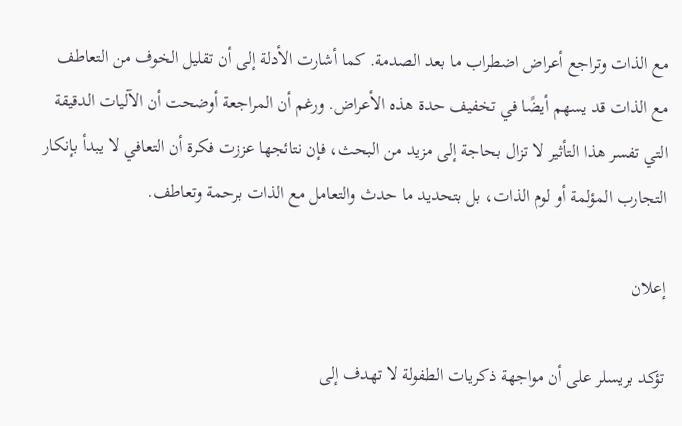مع الذات وتراجع أعراض اضطراب ما بعد الصدمة. كما أشارت الأدلة إلى أن تقليل الخوف من التعاطف مع الذات قد يسهم أيضًا في تخفيف حدة هذه الأعراض. ورغم أن المراجعة أوضحت أن الآليات الدقيقة التي تفسر هذا التأثير لا تزال بحاجة إلى مزيد من البحث، فإن نتائجها عززت فكرة أن التعافي لا يبدأ بإنكار التجارب المؤلمة أو لوم الذات، بل بتحديد ما حدث والتعامل مع الذات برحمة وتعاطف.

إعلان

تؤكد بريسلر على أن مواجهة ذكريات الطفولة لا تهدف إلى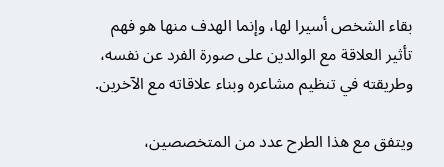بقاء الشخص أسيرا لها، وإنما الهدف منها هو فهم تأثير العلاقة مع الوالدين على صورة الفرد عن نفسه، وطريقته في تنظيم مشاعره وبناء علاقاته مع الآخرين.

ويتفق مع هذا الطرح عدد من المتخصصين،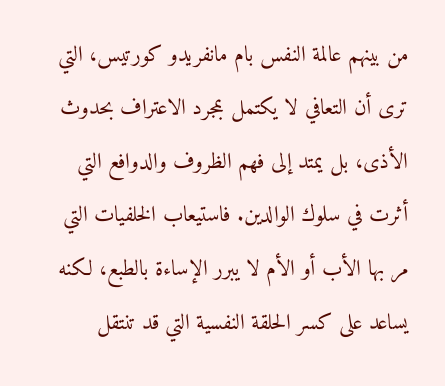من بينهم عالمة النفس بام مانفريدو كورتيس، التي ترى أن التعافي لا يكتمل بمجرد الاعتراف بحدوث الأذى، بل يمتد إلى فهم الظروف والدوافع التي أثرت في سلوك الوالدين. فاستيعاب الخلفيات التي مر بها الأب أو الأم لا يبرر الإساءة بالطبع، لكنه يساعد على كسر الحلقة النفسية التي قد تنتقل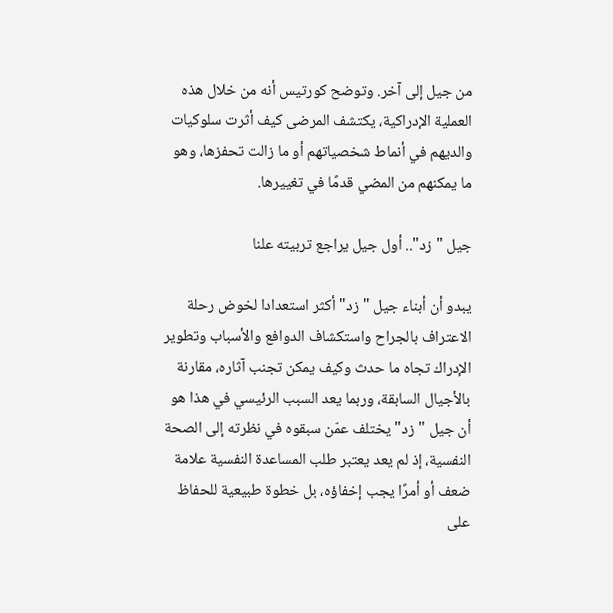من جيل إلى آخر. وتوضح كورتيس أنه من خلال هذه العملية الإدراكية، يكتشف المرضى كيف أثرت سلوكيات والديهم في أنماط شخصياتهم أو ما زالت تحفزها، وهو ما يمكنهم من المضي قدمًا في تغييرها.

جيل "زد".. أول جيل يراجع تربيته علنا

يبدو أن أبناء جيل "زد" أكثر استعدادا لخوض رحلة الاعتراف بالجراح واستكشاف الدوافع والأسباب وتطوير الإدراك تجاه ما حدث وكيف يمكن تجنب آثاره، مقارنة بالأجيال السابقة، وربما يعد السبب الرئيسي في هذا هو أن جيل "زد" يختلف عمّن سبقوه في نظرته إلى الصحة النفسية، إذ لم يعد يعتبر طلب المساعدة النفسية علامة ضعف أو أمرًا يجب إخفاؤه، بل خطوة طبيعية للحفاظ على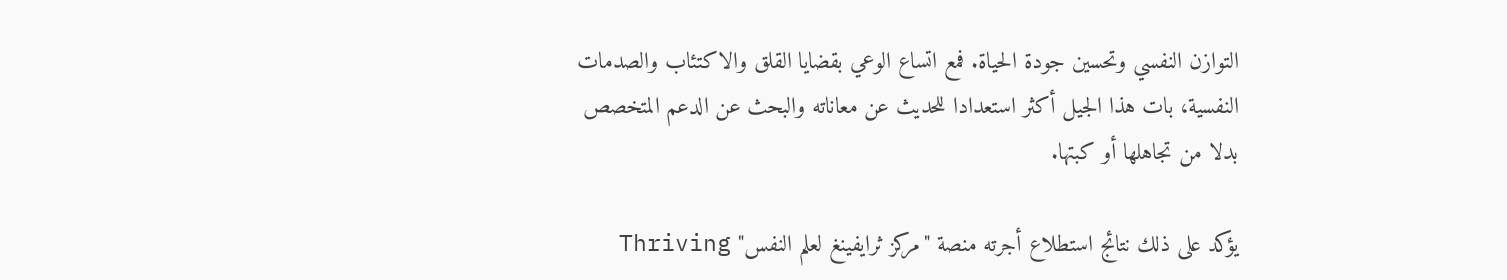التوازن النفسي وتحسين جودة الحياة. فمع اتساع الوعي بقضايا القلق والاكتئاب والصدمات النفسية، بات هذا الجيل أكثر استعدادا للحديث عن معاناته والبحث عن الدعم المتخصص بدلا من تجاهلها أو كبتها.

يؤكد على ذلك نتائج استطلاع أجرته منصة "مركز ثرايفينغ لعلم النفس" Thriving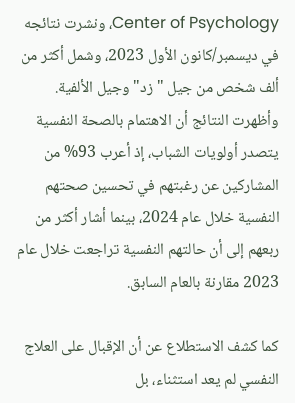Center of Psychology، ونشرت نتائجه في ديسمبر/كانون الأول 2023، وشمل أكثر من ألف شخص من جيل "زد" وجيل الألفية. وأظهرت النتائج أن الاهتمام بالصحة النفسية يتصدر أولويات الشباب، إذ أعرب 93% من المشاركين عن رغبتهم في تحسين صحتهم النفسية خلال عام 2024، بينما أشار أكثر من ربعهم إلى أن حالتهم النفسية تراجعت خلال عام 2023 مقارنة بالعام السابق.

كما كشف الاستطلاع عن أن الإقبال على العلاج النفسي لم يعد استثناء، بل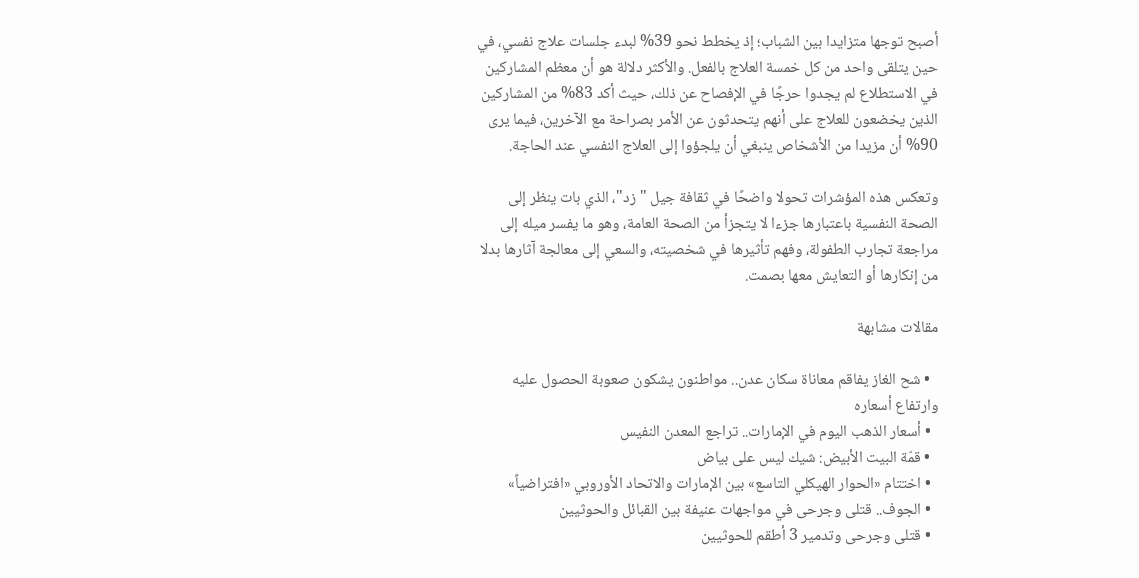أصبح توجها متزايدا بين الشباب؛ إذ يخطط نحو 39% لبدء جلسات علاج نفسي، في حين يتلقى واحد من كل خمسة العلاج بالفعل. والأكثر دلالة هو أن معظم المشاركين في الاستطلاع لم يجدوا حرجًا في الإفصاح عن ذلك، حيث أكد 83% من المشاركين الذين يخضعون للعلاج على أنهم يتحدثون عن الأمر بصراحة مع الآخرين، فيما يرى 90% أن مزيدا من الأشخاص ينبغي أن يلجؤوا إلى العلاج النفسي عند الحاجة.

وتعكس هذه المؤشرات تحولا واضحًا في ثقافة جيل "زد"، الذي بات ينظر إلى الصحة النفسية باعتبارها جزءا لا يتجزأ من الصحة العامة، وهو ما يفسر ميله إلى مراجعة تجارب الطفولة، وفهم تأثيرها في شخصيته، والسعي إلى معالجة آثارها بدلا من إنكارها أو التعايش معها بصمت.

مقالات مشابهة

  • شح الغاز يفاقم معاناة سكان عدن.. مواطنون يشكون صعوبة الحصول عليه وارتفاع أسعاره
  • أسعار الذهب اليوم في الإمارات.. تراجع المعدن النفيس
  • قمّة البيت الأبيض: شيك ليس على بياض
  • اختتام «الحوار الهيكلي التاسع» بين الإمارات والاتحاد الأوروبي «افتراضياً»
  • الجوف.. قتلى وجرحى في مواجهات عنيفة بين القبائل والحوثيين
  • قتلى وجرحى وتدمير 3 أطقم للحوثيين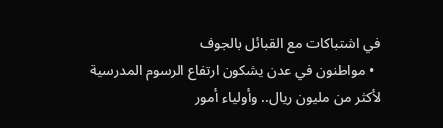في اشتباكات مع القبائل بالجوف
  • مواطنون في عدن يشكون ارتفاع الرسوم المدرسية لأكثر من مليون ريال.. وأولياء أمور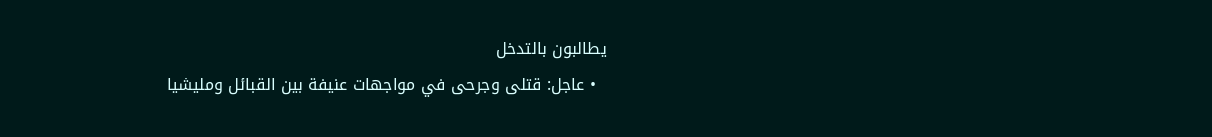يطالبون بالتدخل
  • عاجل: قتلى وجرحى في مواجهات عنيفة بين القبائل ومليشيا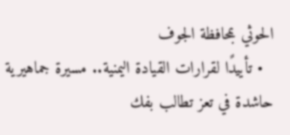الحوثي بمحافظة الجوف
  • تأييدًا لقرارات القيادة اليمنية.. مسيرة جماهيرية حاشدة في تعز تطالب بفك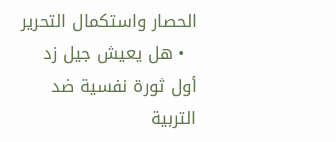الحصار واستكمال التحرير
  • هل يعيش جيل زد أول ثورة نفسية ضد التربية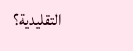التقليدية؟